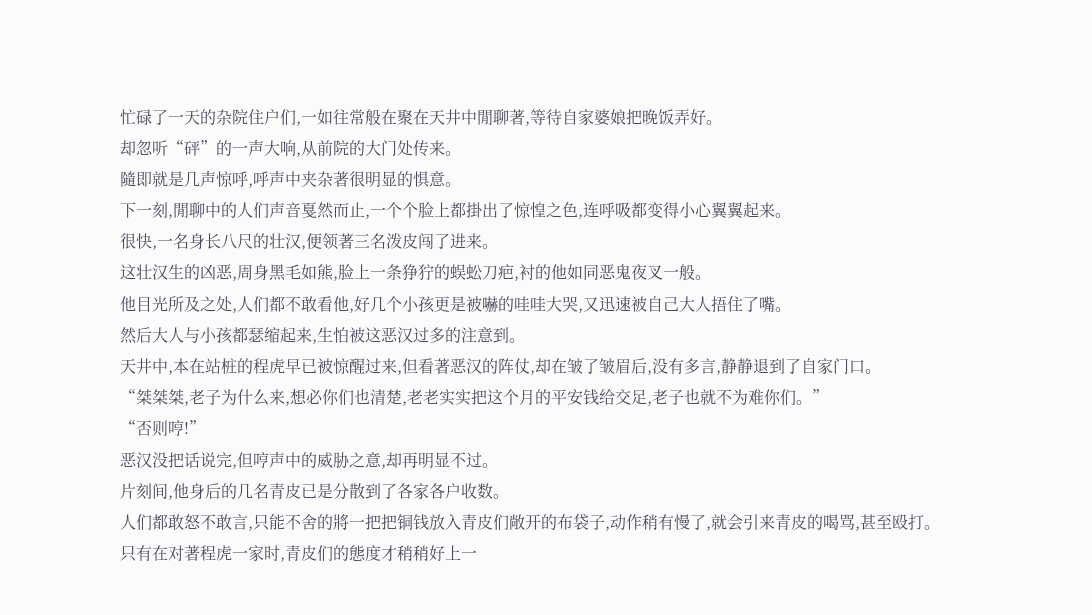忙碌了一天的杂院住户们,一如往常般在聚在天井中閒聊著,等待自家婆娘把晚饭弄好。
却忽听“砰”的一声大响,从前院的大门处传来。
隨即就是几声惊呼,呼声中夹杂著很明显的惧意。
下一刻,閒聊中的人们声音戛然而止,一个个脸上都掛出了惊惶之色,连呼吸都变得小心翼翼起来。
很快,一名身长八尺的壮汉,便领著三名泼皮闯了进来。
这壮汉生的凶恶,周身黑毛如熊,脸上一条狰狞的蜈蚣刀疤,衬的他如同恶鬼夜叉一般。
他目光所及之处,人们都不敢看他,好几个小孩更是被嚇的哇哇大哭,又迅速被自己大人捂住了嘴。
然后大人与小孩都瑟缩起来,生怕被这恶汉过多的注意到。
天井中,本在站桩的程虎早已被惊醒过来,但看著恶汉的阵仗,却在皱了皱眉后,没有多言,静静退到了自家门口。
“桀桀桀,老子为什么来,想必你们也清楚,老老实实把这个月的平安钱给交足,老子也就不为难你们。”
“否则哼!”
恶汉没把话说完,但哼声中的威胁之意,却再明显不过。
片刻间,他身后的几名青皮已是分散到了各家各户收数。
人们都敢怒不敢言,只能不舍的將一把把铜钱放入青皮们敞开的布袋子,动作稍有慢了,就会引来青皮的喝骂,甚至殴打。
只有在对著程虎一家时,青皮们的態度才稍稍好上一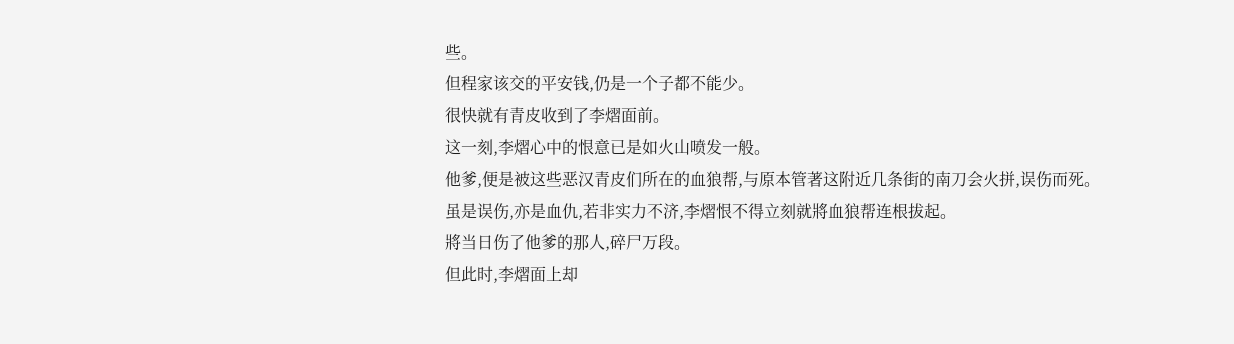些。
但程家该交的平安钱,仍是一个子都不能少。
很快就有青皮收到了李熠面前。
这一刻,李熠心中的恨意已是如火山喷发一般。
他爹,便是被这些恶汉青皮们所在的血狼帮,与原本管著这附近几条街的南刀会火拼,误伤而死。
虽是误伤,亦是血仇,若非实力不济,李熠恨不得立刻就將血狼帮连根拔起。
將当日伤了他爹的那人,碎尸万段。
但此时,李熠面上却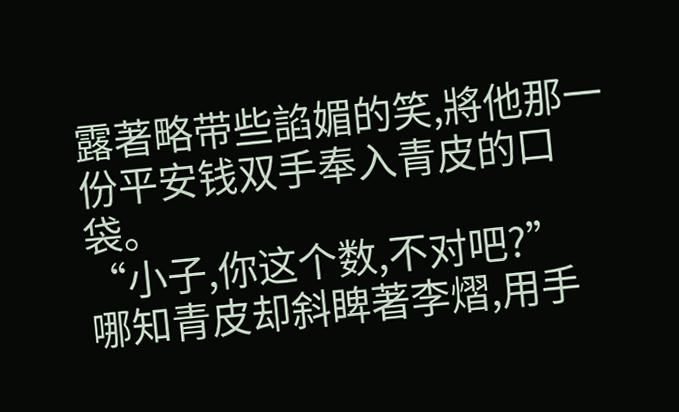露著略带些諂媚的笑,將他那一份平安钱双手奉入青皮的口袋。
“小子,你这个数,不对吧?”
哪知青皮却斜睥著李熠,用手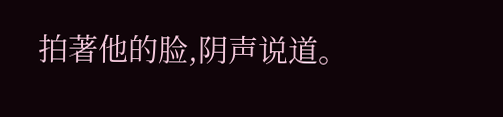拍著他的脸,阴声说道。